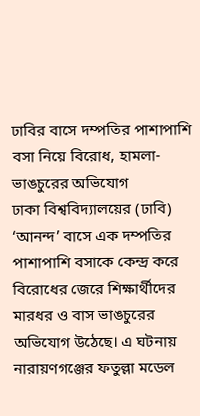ঢাবির বাসে দম্পতির পাশাপাশি বসা নিয়ে বিরোধ, হামলা-ভাঙচুরের অভিযোগ
ঢাকা বিশ্ববিদ্যালয়ের (ঢাবি) ‘আনন্দ’ বাসে এক দম্পতির পাশাপাশি বসাকে কেন্দ্র করে বিরোধের জেরে শিক্ষার্থীদের মারধর ও বাস ভাঙচুরের অভিযোগ উঠেছে। এ ঘটনায় নারায়ণগঞ্জের ফতুল্লা মডেল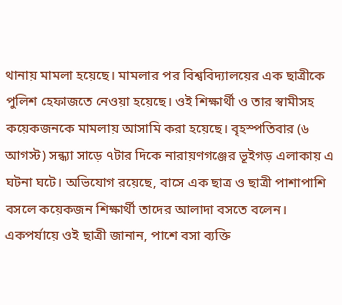থানায় মামলা হয়েছে। মামলার পর বিশ্ববিদ্যালয়ের এক ছাত্রীকে পুলিশ হেফাজতে নেওয়া হয়েছে। ওই শিক্ষার্থী ও তার স্বামীসহ কয়েকজনকে মামলায় আসামি করা হয়েছে। বৃহস্পতিবার (৬ আগস্ট) সন্ধ্যা সাড়ে ৭টার দিকে নারায়ণগঞ্জের ভূইগড় এলাকায় এ ঘটনা ঘটে। অভিযোগ রয়েছে, বাসে এক ছাত্র ও ছাত্রী পাশাপাশি বসলে কয়েকজন শিক্ষার্থী তাদের আলাদা বসতে বলেন। একপর্যায়ে ওই ছাত্রী জানান, পাশে বসা ব্যক্তি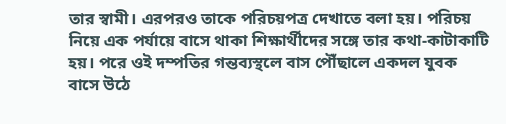তার স্বামী। এরপরও তাকে পরিচয়পত্র দেখাতে বলা হয়। পরিচয় নিয়ে এক পর্যায়ে বাসে থাকা শিক্ষার্থীদের সঙ্গে তার কথা-কাটাকাটি হয়। পরে ওই দম্পতির গন্তব্যস্থলে বাস পৌঁছালে একদল যুবক বাসে উঠে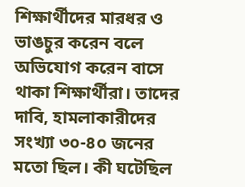শিক্ষার্থীদের মারধর ও ভাঙচুর করেন বলে অভিযোগ করেন বাসে থাকা শিক্ষার্থীরা। তাদের দাবি, হামলাকারীদের সংখ্যা ৩০-৪০ জনের মতো ছিল। কী ঘটেছিল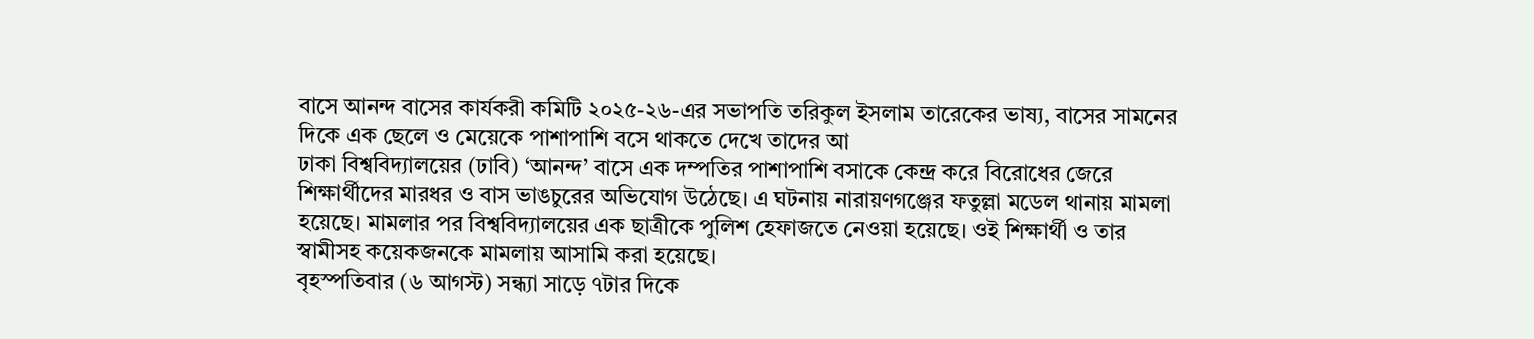বাসে আনন্দ বাসের কার্যকরী কমিটি ২০২৫-২৬-এর সভাপতি তরিকুল ইসলাম তারেকের ভাষ্য, বাসের সামনের দিকে এক ছেলে ও মেয়েকে পাশাপাশি বসে থাকতে দেখে তাদের আ
ঢাকা বিশ্ববিদ্যালয়ের (ঢাবি) ‘আনন্দ’ বাসে এক দম্পতির পাশাপাশি বসাকে কেন্দ্র করে বিরোধের জেরে শিক্ষার্থীদের মারধর ও বাস ভাঙচুরের অভিযোগ উঠেছে। এ ঘটনায় নারায়ণগঞ্জের ফতুল্লা মডেল থানায় মামলা হয়েছে। মামলার পর বিশ্ববিদ্যালয়ের এক ছাত্রীকে পুলিশ হেফাজতে নেওয়া হয়েছে। ওই শিক্ষার্থী ও তার স্বামীসহ কয়েকজনকে মামলায় আসামি করা হয়েছে।
বৃহস্পতিবার (৬ আগস্ট) সন্ধ্যা সাড়ে ৭টার দিকে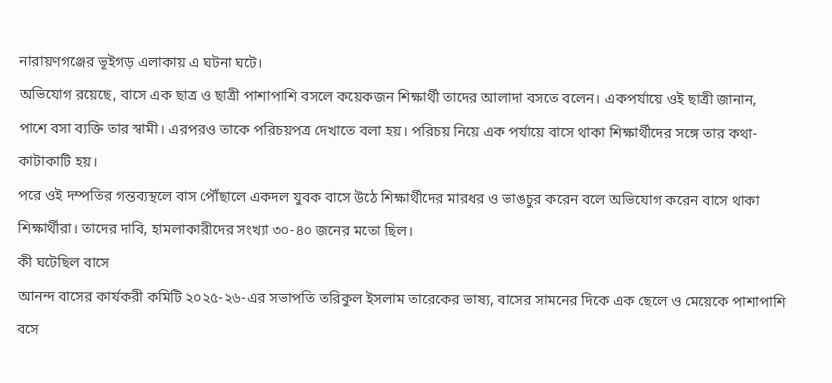নারায়ণগঞ্জের ভূইগড় এলাকায় এ ঘটনা ঘটে।
অভিযোগ রয়েছে, বাসে এক ছাত্র ও ছাত্রী পাশাপাশি বসলে কয়েকজন শিক্ষার্থী তাদের আলাদা বসতে বলেন। একপর্যায়ে ওই ছাত্রী জানান, পাশে বসা ব্যক্তি তার স্বামী। এরপরও তাকে পরিচয়পত্র দেখাতে বলা হয়। পরিচয় নিয়ে এক পর্যায়ে বাসে থাকা শিক্ষার্থীদের সঙ্গে তার কথা-কাটাকাটি হয়।
পরে ওই দম্পতির গন্তব্যস্থলে বাস পৌঁছালে একদল যুবক বাসে উঠে শিক্ষার্থীদের মারধর ও ভাঙচুর করেন বলে অভিযোগ করেন বাসে থাকা শিক্ষার্থীরা। তাদের দাবি, হামলাকারীদের সংখ্যা ৩০-৪০ জনের মতো ছিল।
কী ঘটেছিল বাসে
আনন্দ বাসের কার্যকরী কমিটি ২০২৫-২৬-এর সভাপতি তরিকুল ইসলাম তারেকের ভাষ্য, বাসের সামনের দিকে এক ছেলে ও মেয়েকে পাশাপাশি বসে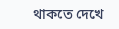থাকতে দেখে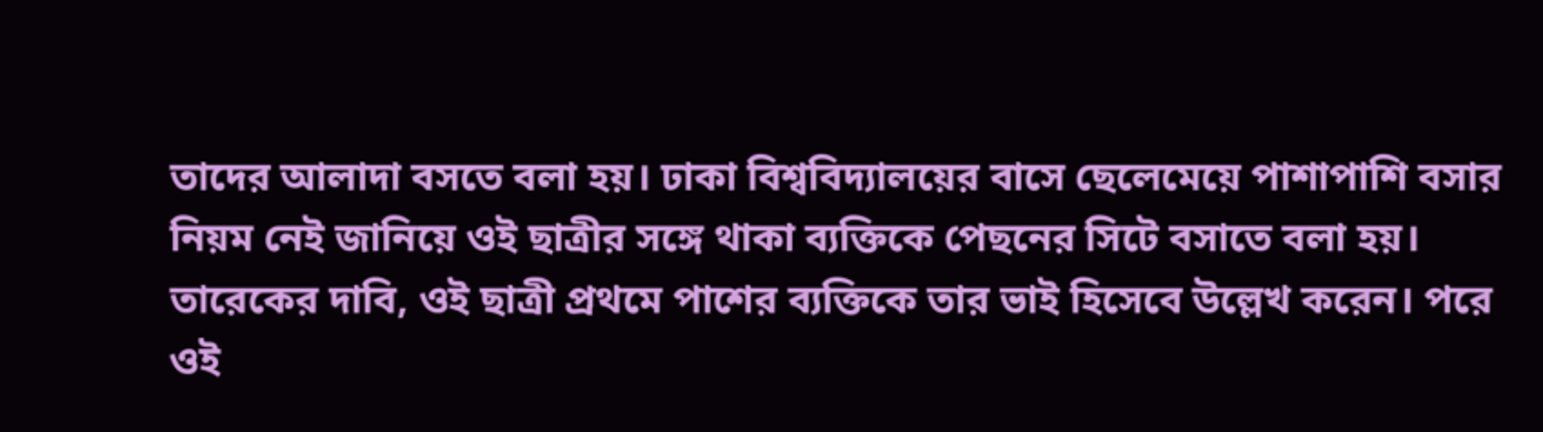তাদের আলাদা বসতে বলা হয়। ঢাকা বিশ্ববিদ্যালয়ের বাসে ছেলেমেয়ে পাশাপাশি বসার নিয়ম নেই জানিয়ে ওই ছাত্রীর সঙ্গে থাকা ব্যক্তিকে পেছনের সিটে বসাতে বলা হয়।
তারেকের দাবি, ওই ছাত্রী প্রথমে পাশের ব্যক্তিকে তার ভাই হিসেবে উল্লেখ করেন। পরে ওই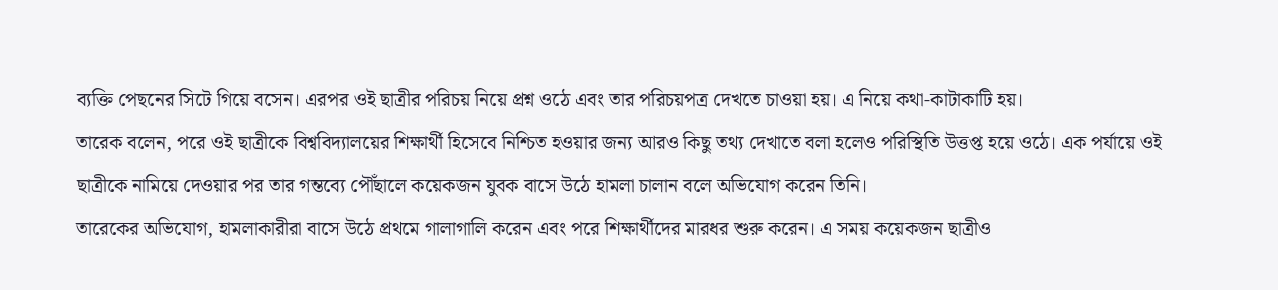ব্যক্তি পেছনের সিটে গিয়ে বসেন। এরপর ওই ছাত্রীর পরিচয় নিয়ে প্রশ্ন ওঠে এবং তার পরিচয়পত্র দেখতে চাওয়া হয়। এ নিয়ে কথা-কাটাকাটি হয়।
তারেক বলেন, পরে ওই ছাত্রীকে বিশ্ববিদ্যালয়ের শিক্ষার্থী হিসেবে নিশ্চিত হওয়ার জন্য আরও কিছু তথ্য দেখাতে বলা হলেও পরিস্থিতি উত্তপ্ত হয়ে ওঠে। এক পর্যায়ে ওই ছাত্রীকে নামিয়ে দেওয়ার পর তার গন্তব্যে পৌঁছালে কয়েকজন যুবক বাসে উঠে হামলা চালান বলে অভিযোগ করেন তিনি।
তারেকের অভিযোগ, হামলাকারীরা বাসে উঠে প্রথমে গালাগালি করেন এবং পরে শিক্ষার্থীদের মারধর শুরু করেন। এ সময় কয়েকজন ছাত্রীও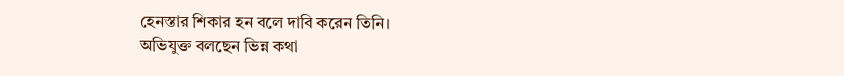হেনস্তার শিকার হন বলে দাবি করেন তিনি।
অভিযুক্ত বলছেন ভিন্ন কথা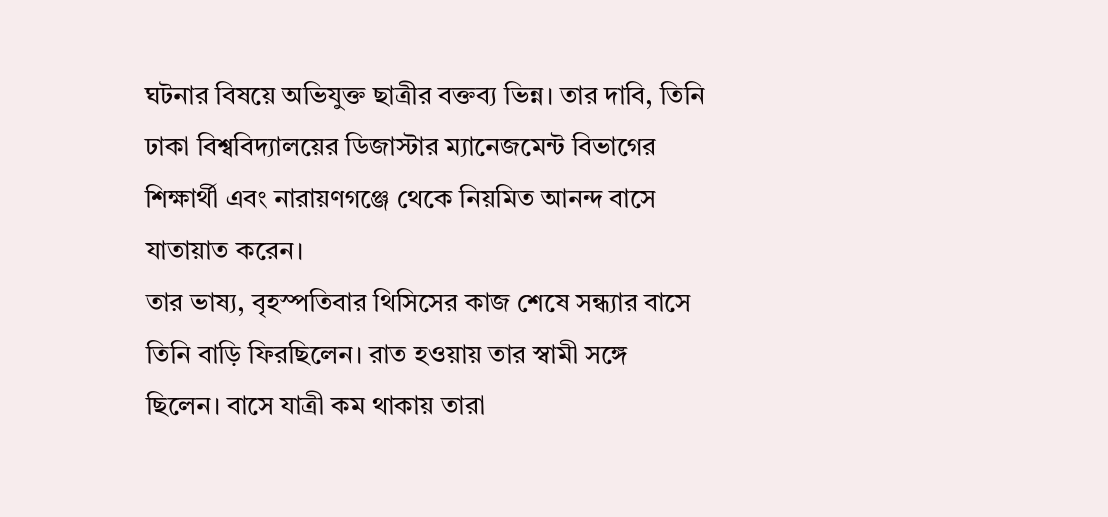ঘটনার বিষয়ে অভিযুক্ত ছাত্রীর বক্তব্য ভিন্ন। তার দাবি, তিনি ঢাকা বিশ্ববিদ্যালয়ের ডিজাস্টার ম্যানেজমেন্ট বিভাগের শিক্ষার্থী এবং নারায়ণগঞ্জে থেকে নিয়মিত আনন্দ বাসে যাতায়াত করেন।
তার ভাষ্য, বৃহস্পতিবার থিসিসের কাজ শেষে সন্ধ্যার বাসে তিনি বাড়ি ফিরছিলেন। রাত হওয়ায় তার স্বামী সঙ্গে ছিলেন। বাসে যাত্রী কম থাকায় তারা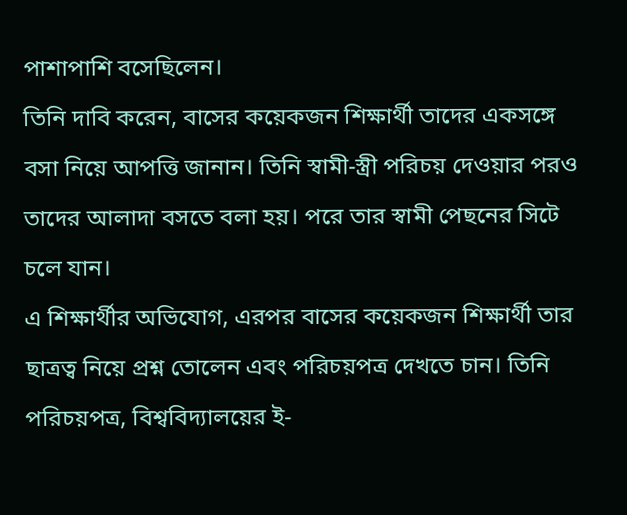পাশাপাশি বসেছিলেন।
তিনি দাবি করেন, বাসের কয়েকজন শিক্ষার্থী তাদের একসঙ্গে বসা নিয়ে আপত্তি জানান। তিনি স্বামী-স্ত্রী পরিচয় দেওয়ার পরও তাদের আলাদা বসতে বলা হয়। পরে তার স্বামী পেছনের সিটে চলে যান।
এ শিক্ষার্থীর অভিযোগ, এরপর বাসের কয়েকজন শিক্ষার্থী তার ছাত্রত্ব নিয়ে প্রশ্ন তোলেন এবং পরিচয়পত্র দেখতে চান। তিনি পরিচয়পত্র, বিশ্ববিদ্যালয়ের ই-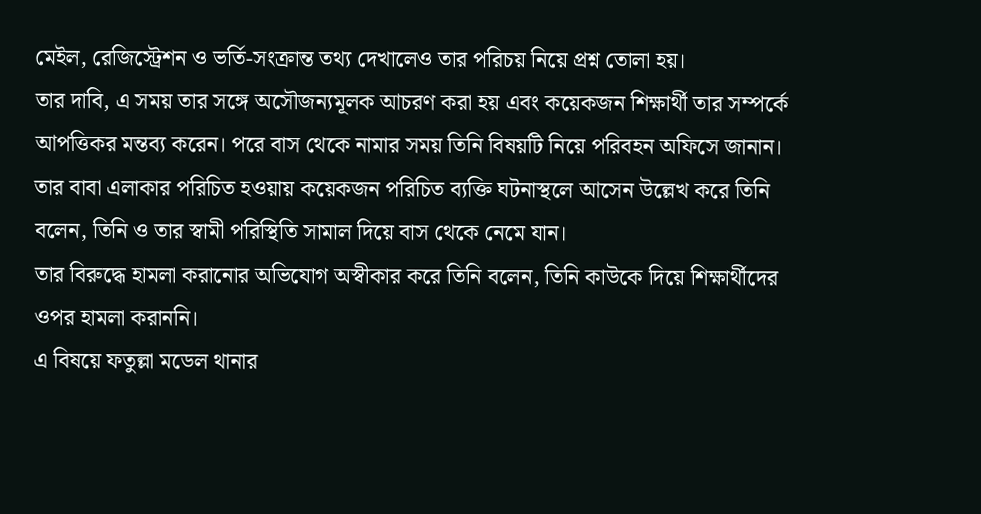মেইল, রেজিস্ট্রেশন ও ভর্তি-সংক্রান্ত তথ্য দেখালেও তার পরিচয় নিয়ে প্রশ্ন তোলা হয়।
তার দাবি, এ সময় তার সঙ্গে অসৌজন্যমূলক আচরণ করা হয় এবং কয়েকজন শিক্ষার্থী তার সম্পর্কে আপত্তিকর মন্তব্য করেন। পরে বাস থেকে নামার সময় তিনি বিষয়টি নিয়ে পরিবহন অফিসে জানান।
তার বাবা এলাকার পরিচিত হওয়ায় কয়েকজন পরিচিত ব্যক্তি ঘটনাস্থলে আসেন উল্লেখ করে তিনি বলেন, তিনি ও তার স্বামী পরিস্থিতি সামাল দিয়ে বাস থেকে নেমে যান।
তার বিরুদ্ধে হামলা করানোর অভিযোগ অস্বীকার করে তিনি বলেন, তিনি কাউকে দিয়ে শিক্ষার্থীদের ওপর হামলা করাননি।
এ বিষয়ে ফতুল্লা মডেল থানার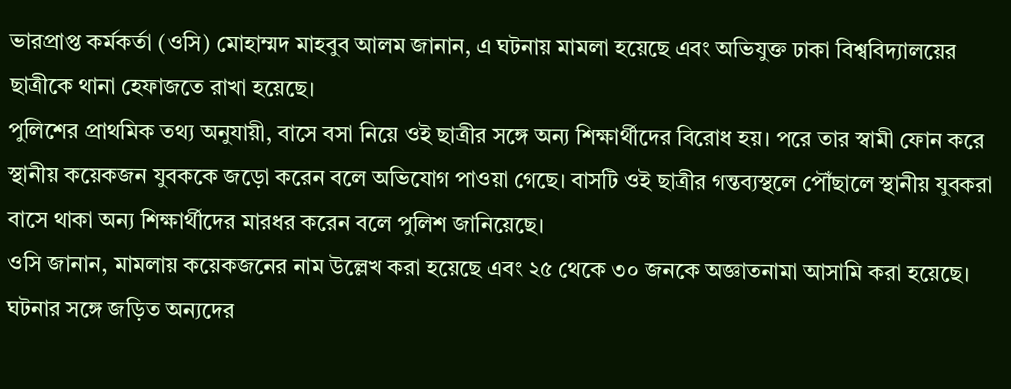ভারপ্রাপ্ত কর্মকর্তা (ওসি) মোহাম্মদ মাহবুব আলম জানান, এ ঘটনায় মামলা হয়েছে এবং অভিযুক্ত ঢাকা বিশ্ববিদ্যালয়ের ছাত্রীকে থানা হেফাজতে রাখা হয়েছে।
পুলিশের প্রাথমিক তথ্য অনুযায়ী, বাসে বসা নিয়ে ওই ছাত্রীর সঙ্গে অন্য শিক্ষার্থীদের বিরোধ হয়। পরে তার স্বামী ফোন করে স্থানীয় কয়েকজন যুবককে জড়ো করেন বলে অভিযোগ পাওয়া গেছে। বাসটি ওই ছাত্রীর গন্তব্যস্থলে পৌঁছালে স্থানীয় যুবকরা বাসে থাকা অন্য শিক্ষার্থীদের মারধর করেন বলে পুলিশ জানিয়েছে।
ওসি জানান, মামলায় কয়েকজনের নাম উল্লেখ করা হয়েছে এবং ২৫ থেকে ৩০ জনকে অজ্ঞাতনামা আসামি করা হয়েছে। ঘটনার সঙ্গে জড়িত অন্যদের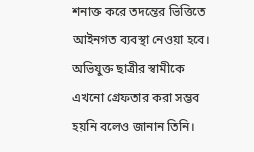শনাক্ত করে তদন্তের ভিত্তিতে আইনগত ব্যবস্থা নেওয়া হবে।
অভিযুক্ত ছাত্রীর স্বামীকে এখনো গ্রেফতার করা সম্ভব হয়নি বলেও জানান তিনি।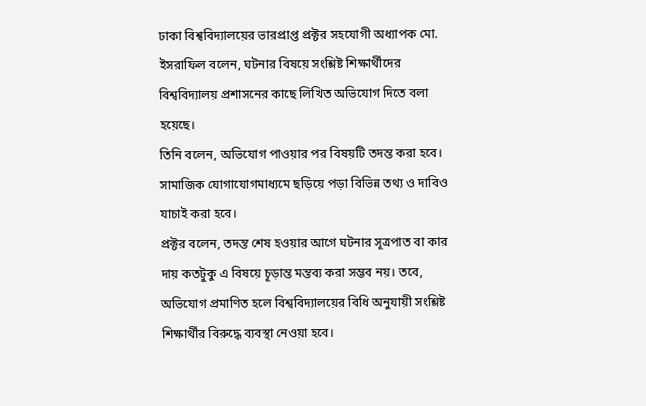ঢাকা বিশ্ববিদ্যালয়ের ভারপ্রাপ্ত প্রক্টর সহযোগী অধ্যাপক মো. ইসরাফিল বলেন, ঘটনার বিষয়ে সংশ্লিষ্ট শিক্ষার্থীদের বিশ্ববিদ্যালয় প্রশাসনের কাছে লিখিত অভিযোগ দিতে বলা হয়েছে।
তিনি বলেন, অভিযোগ পাওয়ার পর বিষয়টি তদন্ত করা হবে। সামাজিক যোগাযোগমাধ্যমে ছড়িয়ে পড়া বিভিন্ন তথ্য ও দাবিও যাচাই করা হবে।
প্রক্টর বলেন, তদন্ত শেষ হওয়ার আগে ঘটনার সূত্রপাত বা কার দায় কতটুকু এ বিষয়ে চূড়ান্ত মন্তব্য করা সম্ভব নয়। তবে, অভিযোগ প্রমাণিত হলে বিশ্ববিদ্যালয়ের বিধি অনুযায়ী সংশ্লিষ্ট শিক্ষার্থীর বিরুদ্ধে ব্যবস্থা নেওয়া হবে।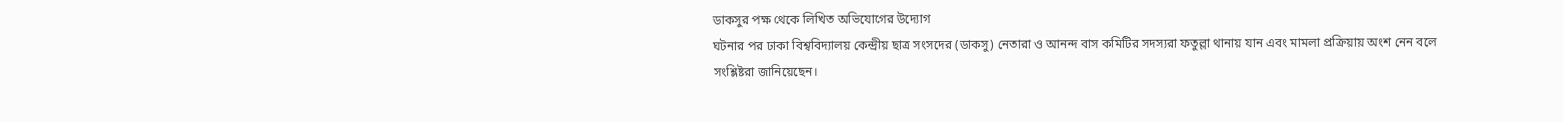ডাকসুর পক্ষ থেকে লিখিত অভিযোগের উদ্যোগ
ঘটনার পর ঢাকা বিশ্ববিদ্যালয় কেন্দ্রীয় ছাত্র সংসদের (ডাকসু) নেতারা ও আনন্দ বাস কমিটির সদস্যরা ফতুল্লা থানায় যান এবং মামলা প্রক্রিয়ায় অংশ নেন বলে সংশ্লিষ্টরা জানিয়েছেন।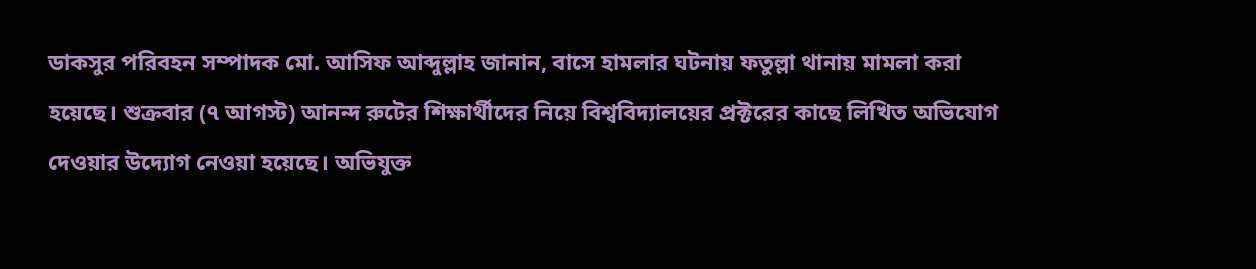ডাকসুর পরিবহন সম্পাদক মো. আসিফ আব্দুল্লাহ জানান, বাসে হামলার ঘটনায় ফতুল্লা থানায় মামলা করা হয়েছে। শুক্রবার (৭ আগস্ট) আনন্দ রুটের শিক্ষার্থীদের নিয়ে বিশ্ববিদ্যালয়ের প্রক্টরের কাছে লিখিত অভিযোগ দেওয়ার উদ্যোগ নেওয়া হয়েছে। অভিযুক্ত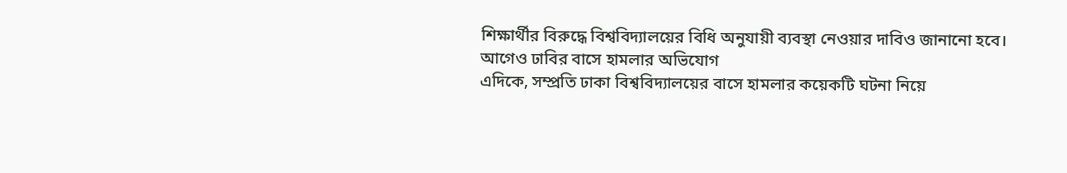শিক্ষার্থীর বিরুদ্ধে বিশ্ববিদ্যালয়ের বিধি অনুযায়ী ব্যবস্থা নেওয়ার দাবিও জানানো হবে।
আগেও ঢাবির বাসে হামলার অভিযোগ
এদিকে, সম্প্রতি ঢাকা বিশ্ববিদ্যালয়ের বাসে হামলার কয়েকটি ঘটনা নিয়ে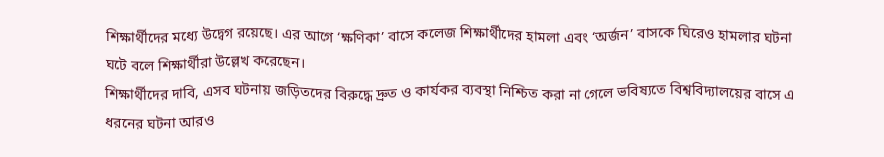শিক্ষার্থীদের মধ্যে উদ্বেগ রয়েছে। এর আগে ‘ক্ষণিকা’ বাসে কলেজ শিক্ষার্থীদের হামলা এবং ‘অর্জন’ বাসকে ঘিরেও হামলার ঘটনা ঘটে বলে শিক্ষার্থীরা উল্লেখ করেছেন।
শিক্ষার্থীদের দাবি, এসব ঘটনায় জড়িতদের বিরুদ্ধে দ্রুত ও কার্যকর ব্যবস্থা নিশ্চিত করা না গেলে ভবিষ্যতে বিশ্ববিদ্যালয়ের বাসে এ ধরনের ঘটনা আরও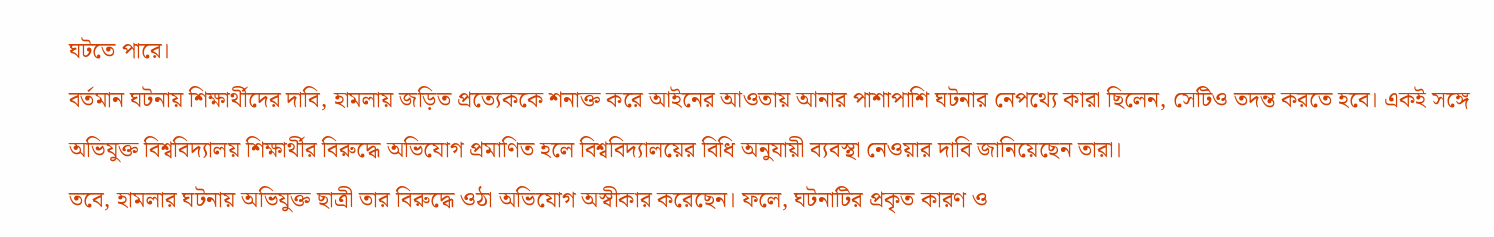ঘটতে পারে।
বর্তমান ঘটনায় শিক্ষার্থীদের দাবি, হামলায় জড়িত প্রত্যেককে শনাক্ত করে আইনের আওতায় আনার পাশাপাশি ঘটনার নেপথ্যে কারা ছিলেন, সেটিও তদন্ত করতে হবে। একই সঙ্গে অভিযুক্ত বিশ্ববিদ্যালয় শিক্ষার্থীর বিরুদ্ধে অভিযোগ প্রমাণিত হলে বিশ্ববিদ্যালয়ের বিধি অনুযায়ী ব্যবস্থা নেওয়ার দাবি জানিয়েছেন তারা।
তবে, হামলার ঘটনায় অভিযুক্ত ছাত্রী তার বিরুদ্ধে ওঠা অভিযোগ অস্বীকার করেছেন। ফলে, ঘটনাটির প্রকৃত কারণ ও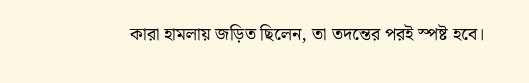কারা হামলায় জড়িত ছিলেন, তা তদন্তের পরই স্পষ্ট হবে।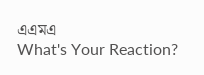এএমএ
What's Your Reaction?